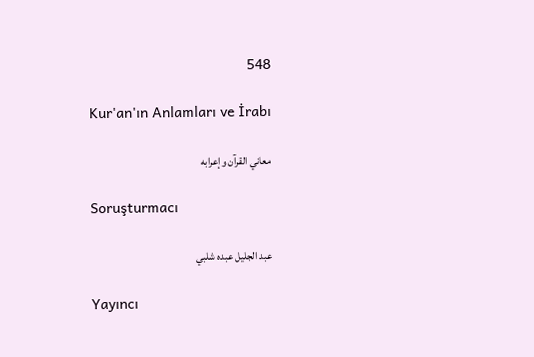548

Kur'an'ın Anlamları ve İrabı

معاني القرآن وإعرابه

Soruşturmacı

عبد الجليل عبده شلبي

Yayıncı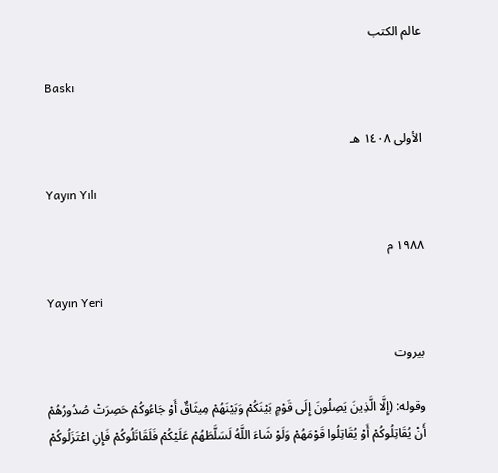عالم الكتب

Baskı

الأولى ١٤٠٨ هـ

Yayın Yılı

١٩٨٨ م

Yayın Yeri

بيروت

وقوله: (إِلَّا الَّذِينَ يَصِلُونَ إِلَى قَوْمٍ بَيْنَكُمْ وَبَيْنَهُمْ مِيثَاقٌ أَوْ جَاءُوكُمْ حَصِرَتْ صُدُورُهُمْ أَنْ يُقَاتِلُوكُمْ أَوْ يُقَاتِلُوا قَوْمَهُمْ وَلَوْ شَاءَ اللَّهُ لَسَلَّطَهُمْ عَلَيْكُمْ فَلَقَاتَلُوكُمْ فَإِنِ اعْتَزَلُوكُمْ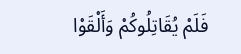فَلَمْ يُقَاتِلُوكُمْ وَأَلْقَوْا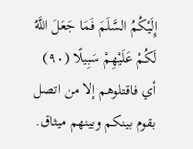إِلَيْكُمُ السَّلَمَ فَمَا جَعَلَ اللَّهُ لَكُمْ عَلَيْهِمْ سَبِيلًا (٩٠)
أي فاقتلوهم إلا من اتصل بقوم بينكم وبينهم ميثاق.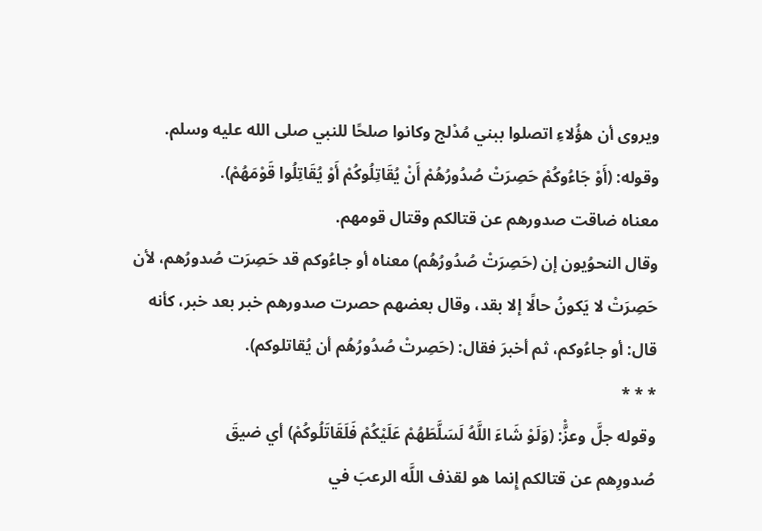ويروى أن هؤُلاءِ اتصلوا ببني مُدْلج وكانوا صلحًا للنبي صلى الله عليه وسلم.
وقوله: (أَوْ جَاءُوكُمْ حَصِرَتْ صُدُورُهُمْ أَنْ يُقَاتِلُوكُمْ أَوْ يُقَاتِلُوا قَوْمَهُمْ).
معناه ضاقت صدورهم عن قتالكم وقتال قومهم.
وقال النحوُيون إن (حَصِرَتْ صُدُورُهُم) معناه أو جاءُوكم قد حَصِرَت صُدورُهم، لأن حَصِرَتْ لا يَكونُ حالًا إلا بقد، وقال بعضهم حصرت صدورهم خبر بعد خبر، كأنه قال: أو جاءُوكم، ثم أخبرَ فقال: (حَصِرتْ صُدُورُهُم أن يُقاتلوكم).
* * *
وقوله جلَّ وعزَّْ: (وَلَوْ شَاءَ اللَّهُ لَسَلَّطَهُمْ عَلَيْكُمْ فَلَقَاتَلُوكُمْ) أي ضيقَ
صُدورِهم عن قتالكم إِنما هو لقذف اللَّه الرعبَ في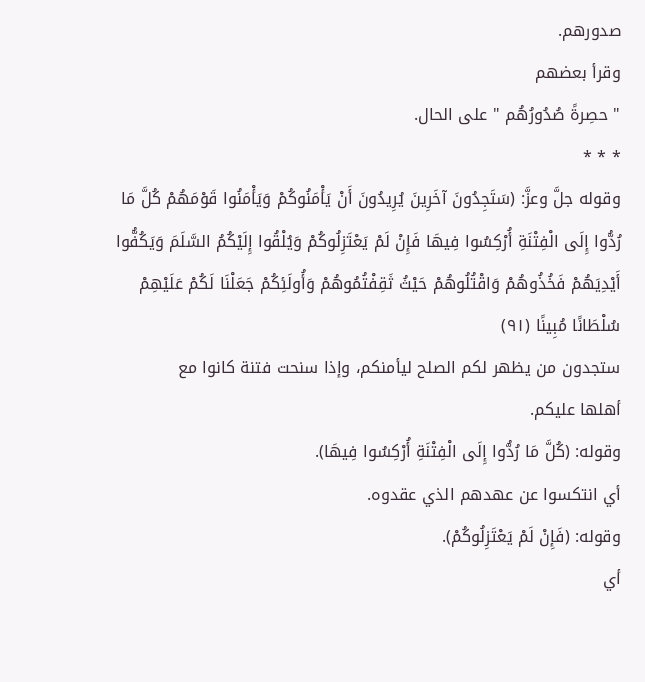صدورهم.
وقرأ بعضهم
" حصِرةً صُدُورُهُم " على الحال.
* * *
وقوله جلَّ وعزَّ: (سَتَجِدُونَ آخَرِينَ يُرِيدُونَ أَنْ يَأْمَنُوكُمْ وَيَأْمَنُوا قَوْمَهُمْ كُلَّ مَا رُدُّوا إِلَى الْفِتْنَةِ أُرْكِسُوا فِيهَا فَإِنْ لَمْ يَعْتَزِلُوكُمْ وَيُلْقُوا إِلَيْكُمُ السَّلَمَ وَيَكُفُّوا أَيْدِيَهُمْ فَخُذُوهُمْ وَاقْتُلُوهُمْ حَيْثُ ثَقِفْتُمُوهُمْ وَأُولَئِكُمْ جَعَلْنَا لَكُمْ عَلَيْهِمْ سُلْطَانًا مُبِينًا (٩١)
ستجدون من يظهر لكم الصلح ليأمنكم، وإذا سنحت فتنة كانوا مع
أهلها عليكم.
وقوله: (كُلَّ مَا رُدُّوا إِلَى الْفِتْنَةِ أُرْكِسُوا فِيهَا).
أي انتكسوا عن عهدهم الذي عقدوه.
وقوله: (فَإِنْ لَمْ يَعْتَزِلُوكُمْ).
أي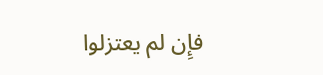فإِن لم يعتزلوا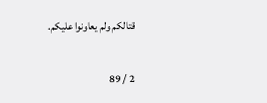قتالكم ولم يعاونوا عليكم.

2 / 89